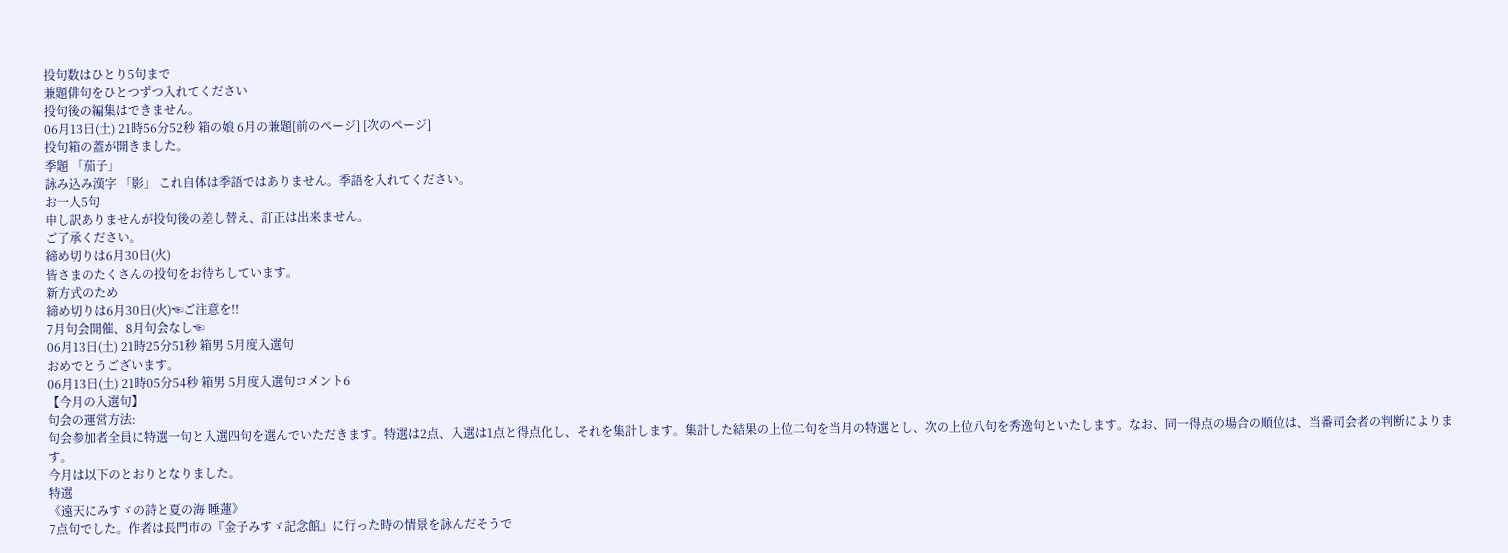投句数はひとり5句まで
兼題俳句をひとつずつ入れてください
投句後の編集はできません。
06月13日(土) 21時56分52秒 箱の娘 6月の兼題[前のページ] [次のページ]
投句箱の蓋が開きました。
季題 「茄子」
詠み込み漢字 「影」 これ自体は季語ではありません。季語を入れてください。
お一人5句
申し訳ありませんが投句後の差し替え、訂正は出来ません。
ご了承ください。
締め切りは6月30日(火)
皆さまのたくさんの投句をお待ちしています。
新方式のため
締め切りは6月30日(火)☜ご注意を!!
7月句会開催、8月句会なし☜
06月13日(土) 21時25分51秒 箱男 5月度入選句
おめでとうございます。
06月13日(土) 21時05分54秒 箱男 5月度入選句コメント6
【今月の入選句】
句会の運営方法:
句会参加者全員に特選一句と入選四句を選んでいただきます。特選は2点、入選は1点と得点化し、それを集計します。集計した結果の上位二句を当月の特選とし、次の上位八句を秀逸句といたします。なお、同一得点の場合の順位は、当番司会者の判断によります。
今月は以下のとおりとなりました。
特選
《遠天にみすゞの詩と夏の海 睡蓮》
7点句でした。作者は長門市の『金子みすゞ記念館』に行った時の情景を詠んだそうで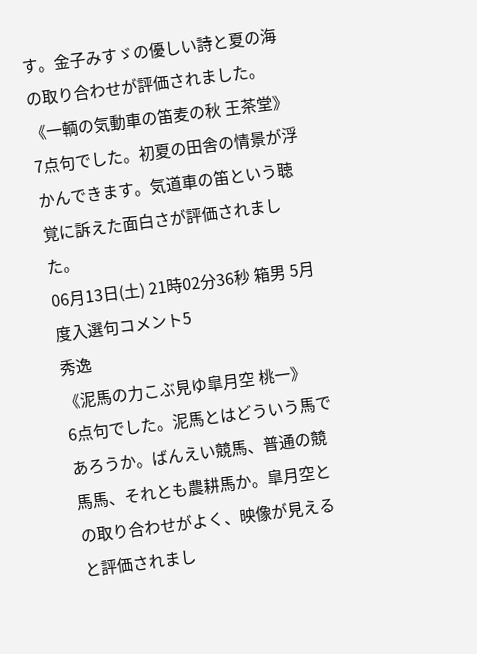す。金子みすゞの優しい詩と夏の海の取り合わせが評価されました。
《一輌の気動車の笛麦の秋 王茶堂》
7点句でした。初夏の田舎の情景が浮かんできます。気道車の笛という聴覚に訴えた面白さが評価されました。
06月13日(土) 21時02分36秒 箱男 5月度入選句コメント5
秀逸
《泥馬の力こぶ見ゆ皐月空 桃一》
6点句でした。泥馬とはどういう馬であろうか。ばんえい競馬、普通の競馬馬、それとも農耕馬か。皐月空との取り合わせがよく、映像が見えると評価されまし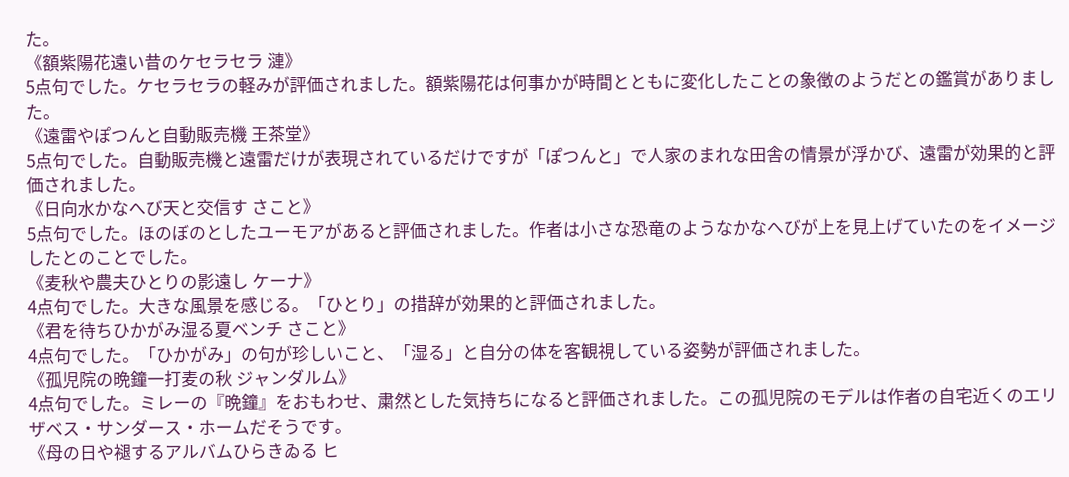た。
《額紫陽花遠い昔のケセラセラ 漣》
5点句でした。ケセラセラの軽みが評価されました。額紫陽花は何事かが時間とともに変化したことの象徴のようだとの鑑賞がありました。
《遠雷やぽつんと自動販売機 王茶堂》
5点句でした。自動販売機と遠雷だけが表現されているだけですが「ぽつんと」で人家のまれな田舎の情景が浮かび、遠雷が効果的と評価されました。
《日向水かなへび天と交信す さこと》
5点句でした。ほのぼのとしたユーモアがあると評価されました。作者は小さな恐竜のようなかなへびが上を見上げていたのをイメージしたとのことでした。
《麦秋や農夫ひとりの影遠し ケーナ》
4点句でした。大きな風景を感じる。「ひとり」の措辞が効果的と評価されました。
《君を待ちひかがみ湿る夏ベンチ さこと》
4点句でした。「ひかがみ」の句が珍しいこと、「湿る」と自分の体を客観視している姿勢が評価されました。
《孤児院の晩鐘一打麦の秋 ジャンダルム》
4点句でした。ミレーの『晩鐘』をおもわせ、粛然とした気持ちになると評価されました。この孤児院のモデルは作者の自宅近くのエリザベス・サンダース・ホームだそうです。
《母の日や褪するアルバムひらきゐる ヒ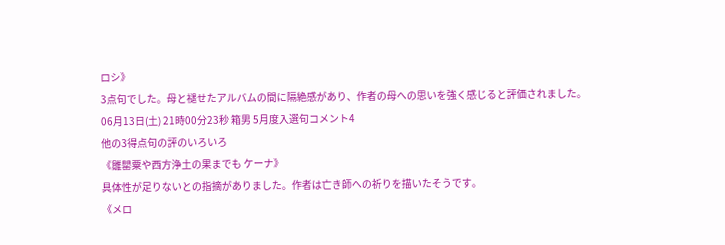ロシ》
3点句でした。母と褪せたアルバムの間に隔絶感があり、作者の母への思いを強く感じると評価されました。
06月13日(土) 21時00分23秒 箱男 5月度入選句コメント4
他の3得点句の評のいろいろ
《雛罌粟や西方浄土の果までも ケーナ》
具体性が足りないとの指摘がありました。作者は亡き師への祈りを描いたそうです。
《メロ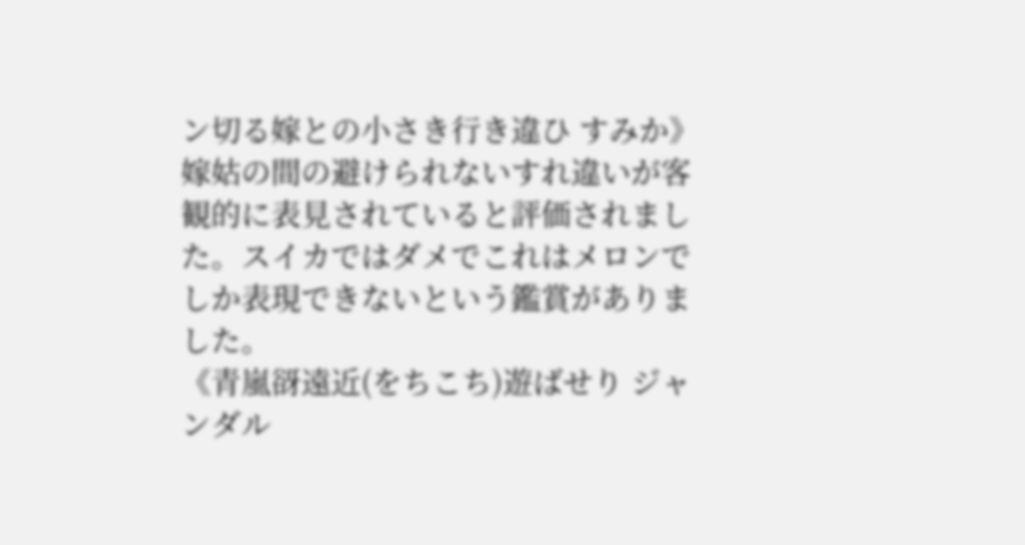ン切る嫁との小さき行き違ひ すみか》
嫁姑の間の避けられないすれ違いが客観的に表見されていると評価されました。スイカではダメでこれはメロンでしか表現できないという鑑賞がありました。
《青嵐谺遠近(をちこち)遊ばせり ジャンダル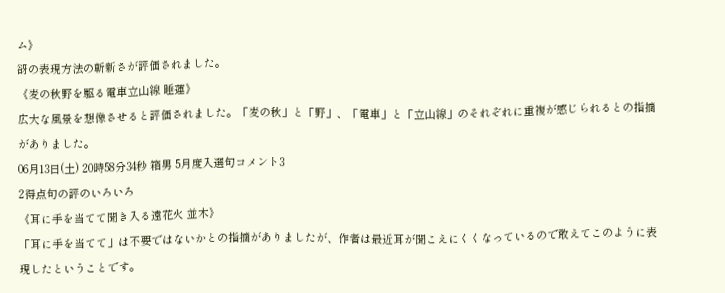ム》
谺の表現方法の斬新さが評価されました。
《麦の秋野を駆る電車立山線 睡蓮》
広大な風景を想像させると評価されました。「麦の秋」と「野」、「電車」と「立山線」のそれぞれに重複が感じられるとの指摘がありました。
06月13日(土) 20時58分34秒 箱男 5月度入選句コメント3
2得点句の評のいろいろ
《耳に手を当てて聞き入る遠花火 並木》
「耳に手を当てて」は不要ではないかとの指摘がありましたが、作者は最近耳が聞こえにくくなっているので敢えてこのように表現したということです。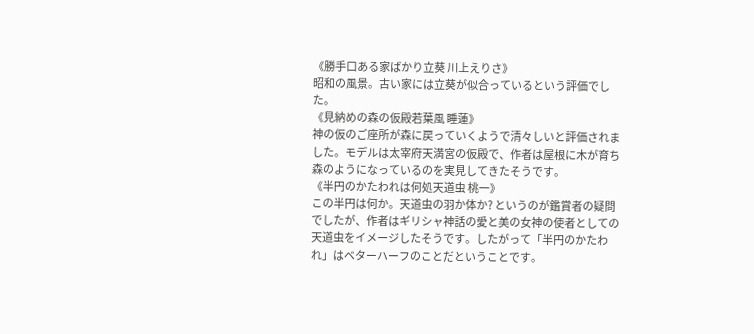《勝手口ある家ばかり立葵 川上えりさ》
昭和の風景。古い家には立葵が似合っているという評価でした。
《見納めの森の仮殿若葉風 睡蓮》
神の仮のご座所が森に戻っていくようで清々しいと評価されました。モデルは太宰府天満宮の仮殿で、作者は屋根に木が育ち森のようになっているのを実見してきたそうです。
《半円のかたわれは何処天道虫 桃一》
この半円は何か。天道虫の羽か体か? というのが鑑賞者の疑問でしたが、作者はギリシャ神話の愛と美の女神の使者としての天道虫をイメージしたそうです。したがって「半円のかたわれ」はベターハーフのことだということです。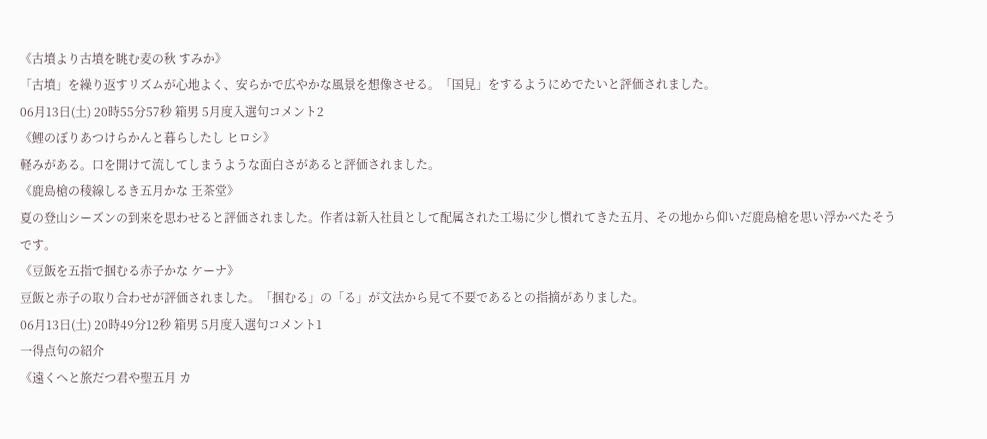《古墳より古墳を眺む麦の秋 すみか》
「古墳」を繰り返すリズムが心地よく、安らかで広やかな風景を想像させる。「国見」をするようにめでたいと評価されました。
06月13日(土) 20時55分57秒 箱男 5月度入選句コメント2
《鯉のぼりあつけらかんと暮らしたし ヒロシ》
軽みがある。口を開けて流してしまうような面白さがあると評価されました。
《鹿島槍の稜線しるき五月かな 王茶堂》
夏の登山シーズンの到来を思わせると評価されました。作者は新入社員として配属された工場に少し慣れてきた五月、その地から仰いだ鹿島槍を思い浮かべたそうです。
《豆飯を五指で掴むる赤子かな ケーナ》
豆飯と赤子の取り合わせが評価されました。「掴むる」の「る」が文法から見て不要であるとの指摘がありました。
06月13日(土) 20時49分12秒 箱男 5月度入選句コメント1
一得点句の紹介
《遠くへと旅だつ君や聖五月 カ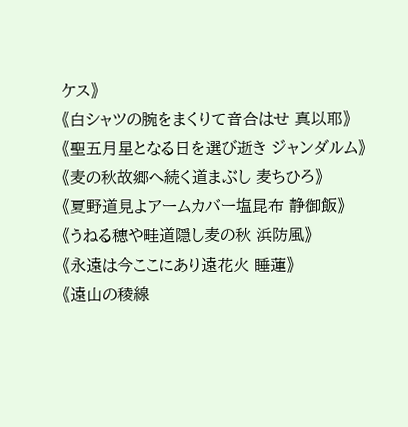ケス》
《白シャツの腕をまくりて音合はせ 真以耶》
《聖五月星となる日を選び逝き ジャンダルム》
《麦の秋故郷へ続く道まぶし 麦ちひろ》
《夏野道見よアームカバー塩昆布 静御飯》
《うねる穂や畦道隠し麦の秋 浜防風》
《永遠は今ここにあり遠花火 睡蓮》
《遠山の稜線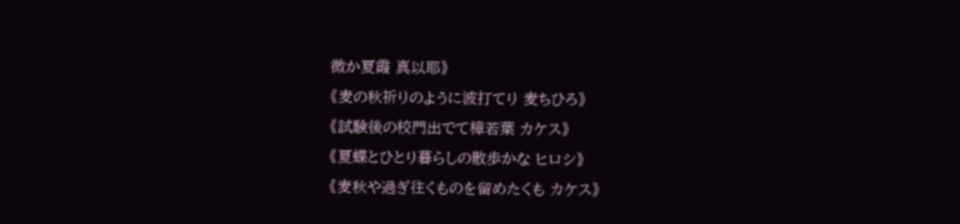微か夏霞 真以耶》
《麦の秋祈りのように波打てり 麦ちひろ》
《試験後の校門出でて樟若葉 カケス》
《夏蝶とひとり暮らしの散歩かな ヒロシ》
《麦秋や過ぎ往くものを留めたくも カケス》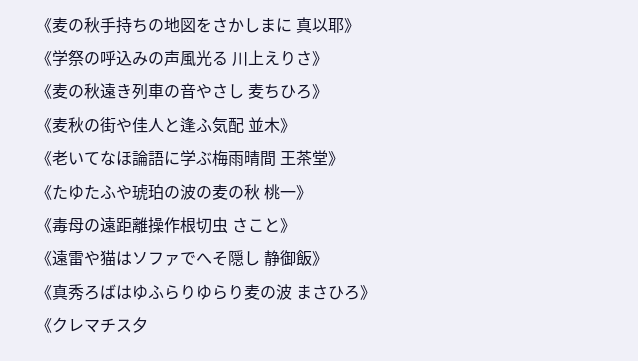《麦の秋手持ちの地図をさかしまに 真以耶》
《学祭の呼込みの声風光る 川上えりさ》
《麦の秋遠き列車の音やさし 麦ちひろ》
《麦秋の街や佳人と逢ふ気配 並木》
《老いてなほ論語に学ぶ梅雨晴間 王茶堂》
《たゆたふや琥珀の波の麦の秋 桃一》
《毒母の遠距離操作根切虫 さこと》
《遠雷や猫はソファでへそ隠し 静御飯》
《真秀ろばはゆふらりゆらり麦の波 まさひろ》
《クレマチス夕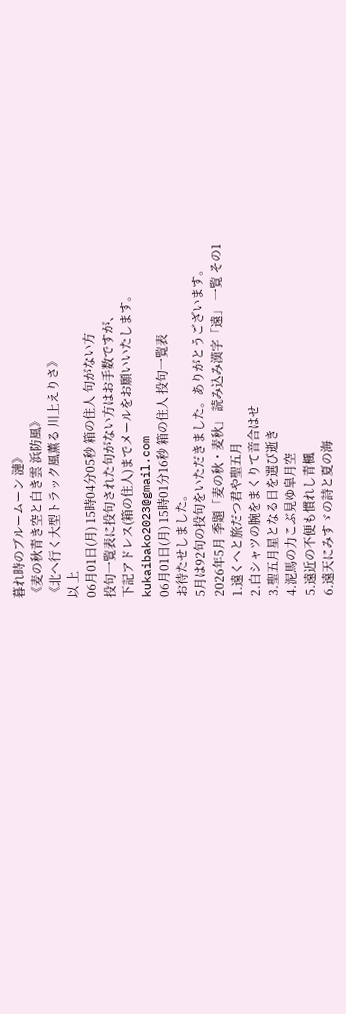暮れ時のブルームーン 漣》
《麦の秋青き空と白き雲 浜防風》
《北へ行く大型トラック風薫る 川上えりさ》
以 上
06月01日(月) 15時04分05秒 箱の住人 句がない方
投句一覧表に投句された句がない方はお手数ですが、
下記アドレス(箱の住人)までメールをお願いいたします。
kukaibako2023@gmail.com
06月01日(月) 15時01分16秒 箱の住人 投句一覧表
お待たせしました。
5月は92句の投句をいただきました。ありがとうございます。
2026年5月 季題「麦の秋・麦秋」 読み込み漢字「遠」 一覧 その1
1.遠くへと旅だつ君や聖五月
2.白シャツの腕をまくりて音合はせ
3.聖五月星となる日を選び逝き
4.泥馬の力こぶ見ゆ皐月空
5.遠近の不便も慣れし青楓
6.遠天にみすゞの詩と夏の海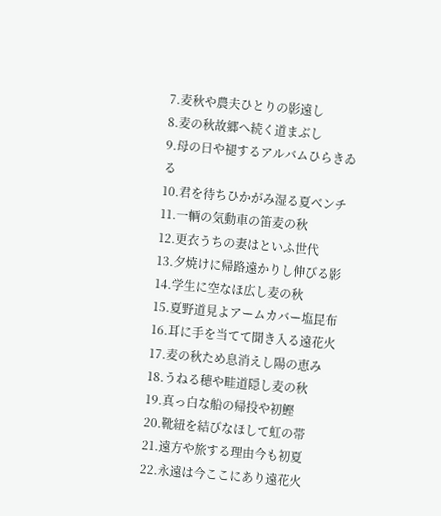7.麦秋や農夫ひとりの影遠し
8.麦の秋故郷へ続く道まぶし
9.母の日や褪するアルバムひらきゐる
10.君を待ちひかがみ湿る夏ベンチ
11.一輌の気動車の笛麦の秋
12.更衣うちの妻はといふ世代
13.夕焼けに帰路遠かりし伸びる影
14.学生に空なほ広し麦の秋
15.夏野道見よアームカバー塩昆布
16.耳に手を当てて聞き入る遠花火
17.麦の秋ため息消えし陽の恵み
18.うねる穂や畦道隠し麦の秋
19.真っ白な船の帰投や初鰹
20.靴紐を結びなほして虹の帯
21.遠方や旅する理由今も初夏
22.永遠は今ここにあり遠花火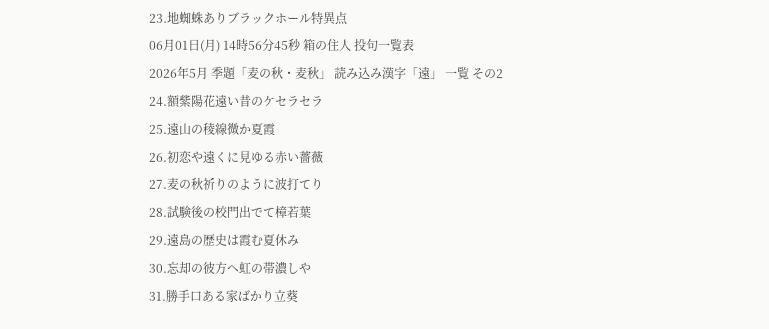23.地蜘蛛ありブラックホール特異点
06月01日(月) 14時56分45秒 箱の住人 投句一覧表
2026年5月 季題「麦の秋・麦秋」 読み込み漢字「遠」 一覧 その2
24.額紫陽花遠い昔のケセラセラ
25.遠山の稜線微か夏霞
26.初恋や遠くに見ゆる赤い薔薇
27.麦の秋祈りのように波打てり
28.試験後の校門出でて樟若葉
29.遠島の歴史は霞む夏休み
30.忘却の彼方へ虹の帯濃しや
31.勝手口ある家ばかり立葵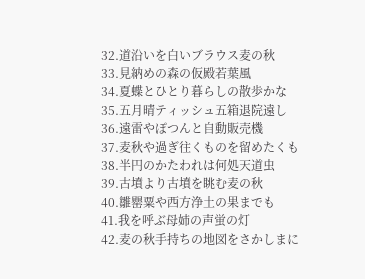32.道沿いを白いブラウス麦の秋
33.見納めの森の仮殿若葉風
34.夏蝶とひとり暮らしの散歩かな
35.五月晴ティッシュ五箱退院遠し
36.遠雷やぽつんと自動販売機
37.麦秋や過ぎ往くものを留めたくも
38.半円のかたわれは何処天道虫
39.古墳より古墳を眺む麦の秋
40.雛罌粟や西方浄土の果までも
41.我を呼ぶ母姉の声蛍の灯
42.麦の秋手持ちの地図をさかしまに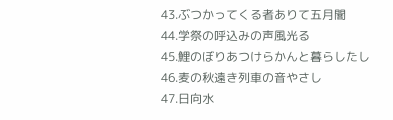43.ぶつかってくる者ありて五月闇
44.学祭の呼込みの声風光る
45.鯉のぼりあつけらかんと暮らしたし
46.麦の秋遠き列車の音やさし
47.日向水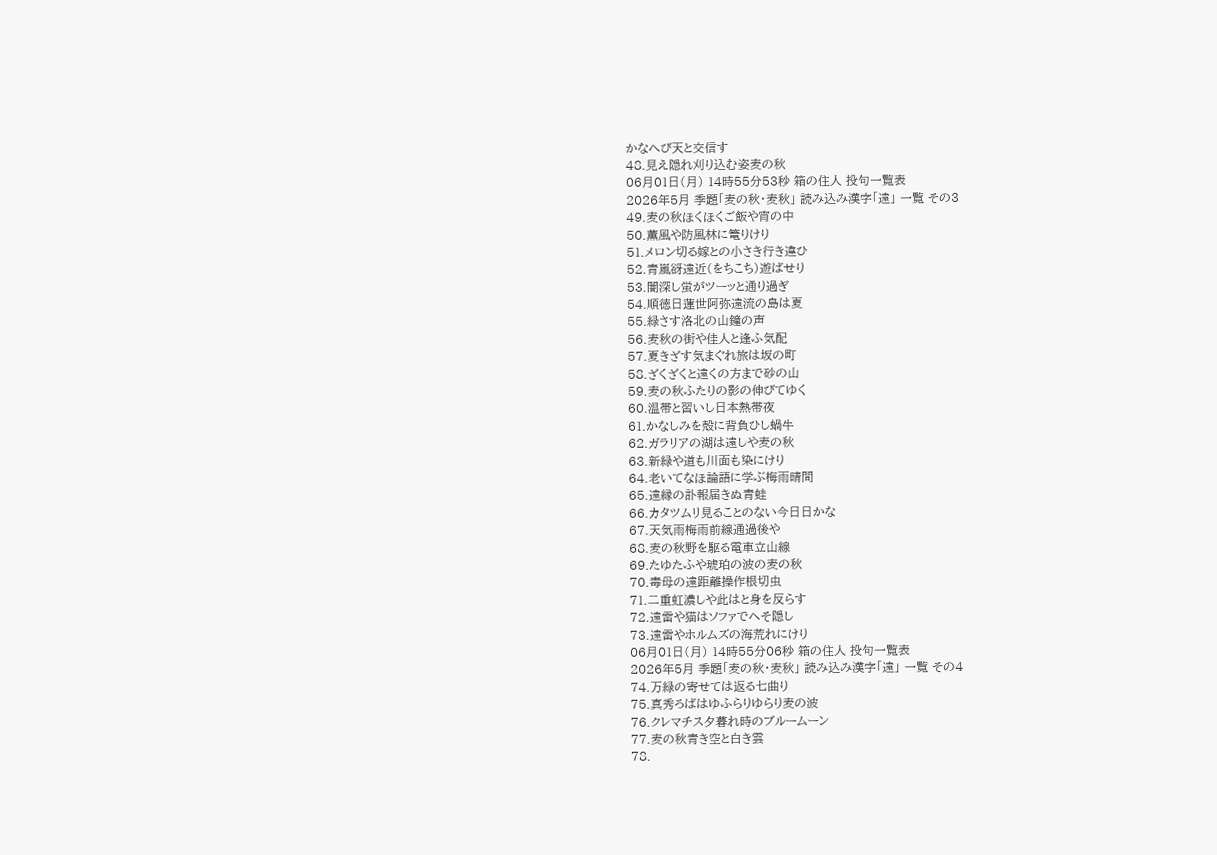かなへび天と交信す
48.見え隠れ刈り込む姿麦の秋
06月01日(月) 14時55分53秒 箱の住人 投句一覧表
2026年5月 季題「麦の秋・麦秋」 読み込み漢字「遠」 一覧 その3
49.麦の秋ほくほくご飯や宵の中
50.薫風や防風林に篭りけり
51.メロン切る嫁との小さき行き違ひ
52.青嵐谺遠近(をちこち)遊ばせり
53.闇深し蛍がツーッと通り過ぎ
54.順徳日蓮世阿弥遠流の島は夏
55.緑さす洛北の山鐘の声
56.麦秋の街や佳人と逢ふ気配
57.夏きざす気まぐれ旅は坂の町
58.ざくざくと遠くの方まで砂の山
59.麦の秋ふたりの影の伸びてゆく
60.温帯と習いし日本熱帯夜
61.かなしみを殻に背負ひし蝸牛
62.ガラリアの湖は遠しや麦の秋
63.新緑や道も川面も染にけり
64.老いてなほ論語に学ぶ梅雨晴間
65.遠縁の訃報届きぬ青蛙
66.カタツムリ見ることのない今日日かな
67.天気雨梅雨前線通過後や
68.麦の秋野を駆る電車立山線
69.たゆたふや琥珀の波の麦の秋
70.毒母の遠距離操作根切虫
71.二重虹濃しや此はと身を反らす
72.遠雷や猫はソファでへそ隠し
73.遠雷やホルムズの海荒れにけり
06月01日(月) 14時55分06秒 箱の住人 投句一覧表
2026年5月 季題「麦の秋・麦秋」 読み込み漢字「遠」 一覧 その4
74.万緑の寄せては返る七曲り
75.真秀ろばはゆふらりゆらり麦の波
76.クレマチス夕暮れ時のブルームーン
77.麦の秋青き空と白き雲
78.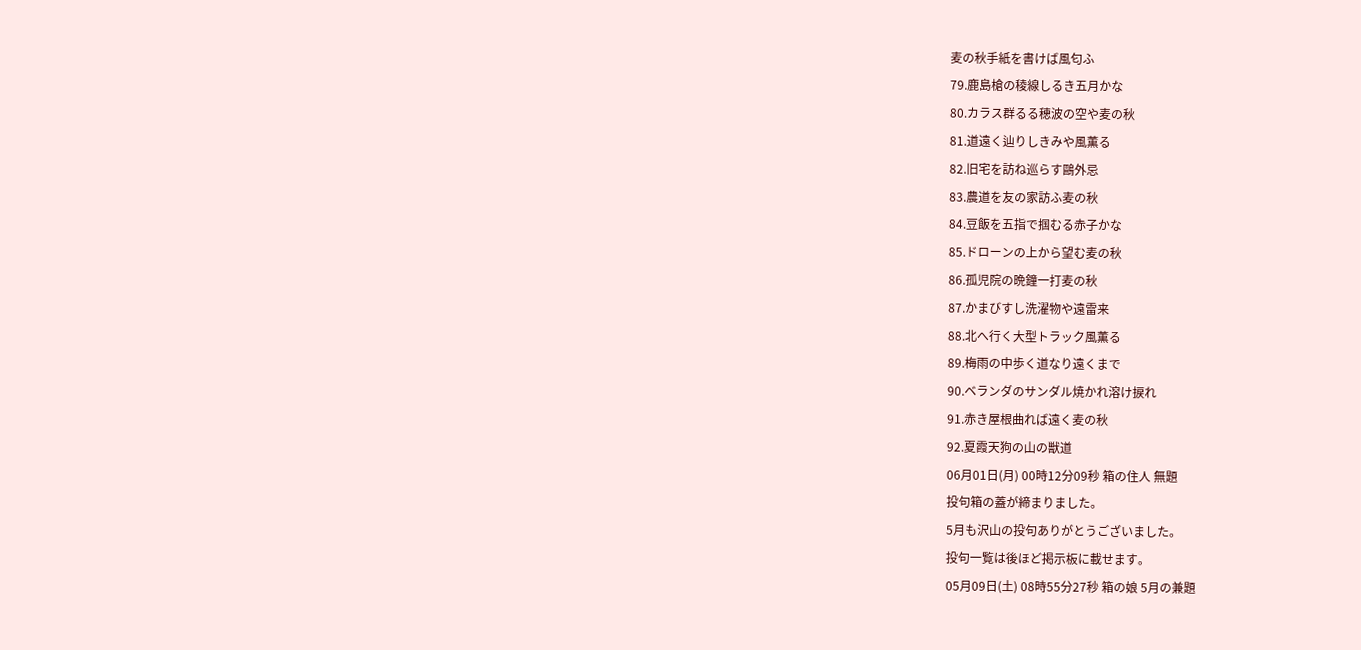麦の秋手紙を書けば風匂ふ
79.鹿島槍の稜線しるき五月かな
80.カラス群るる穂波の空や麦の秋
81.道遠く辿りしきみや風薫る
82.旧宅を訪ね巡らす鷗外忌
83.農道を友の家訪ふ麦の秋
84.豆飯を五指で掴むる赤子かな
85.ドローンの上から望む麦の秋
86.孤児院の晩鐘一打麦の秋
87.かまびすし洗濯物や遠雷来
88.北へ行く大型トラック風薫る
89.梅雨の中歩く道なり遠くまで
90.ベランダのサンダル焼かれ溶け捩れ
91.赤き屋根曲れば遠く麦の秋
92.夏霞天狗の山の獣道
06月01日(月) 00時12分09秒 箱の住人 無題
投句箱の蓋が締まりました。
5月も沢山の投句ありがとうございました。
投句一覧は後ほど掲示板に載せます。
05月09日(土) 08時55分27秒 箱の娘 5月の兼題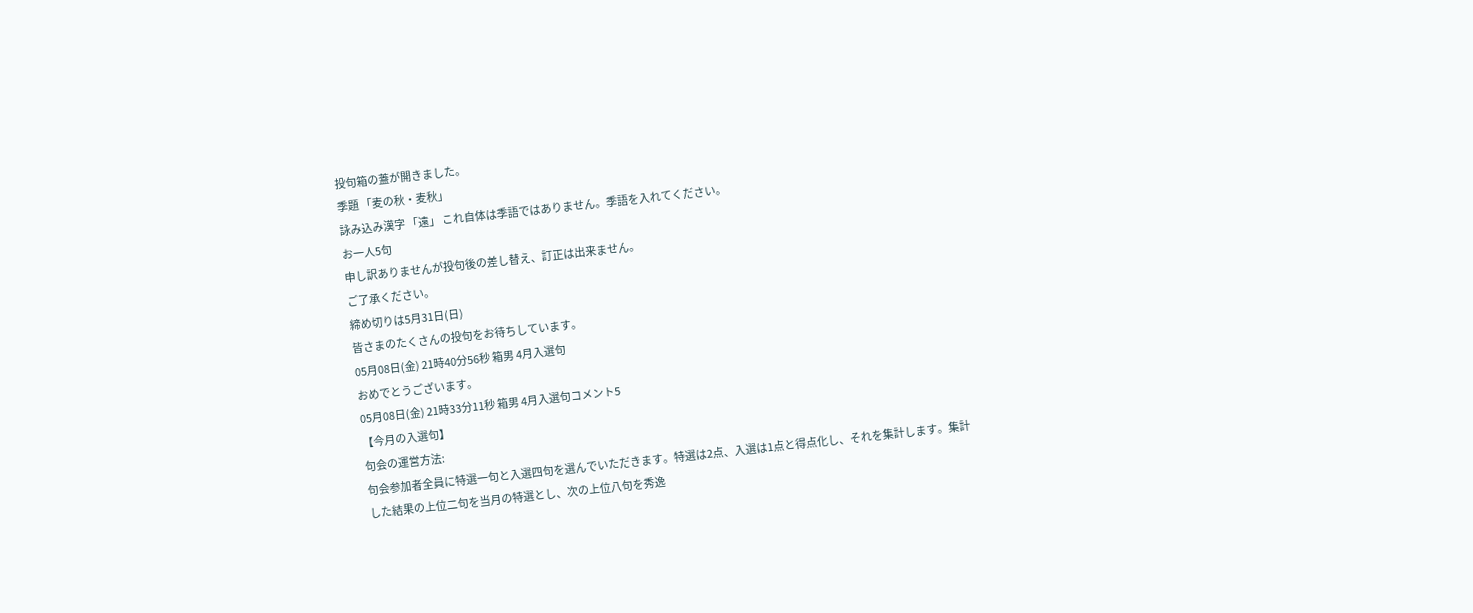投句箱の蓋が開きました。
季題 「麦の秋・麦秋」
詠み込み漢字 「遠」 これ自体は季語ではありません。季語を入れてください。
お一人5句
申し訳ありませんが投句後の差し替え、訂正は出来ません。
ご了承ください。
締め切りは5月31日(日)
皆さまのたくさんの投句をお待ちしています。
05月08日(金) 21時40分56秒 箱男 4月入選句
おめでとうございます。
05月08日(金) 21時33分11秒 箱男 4月入選句コメント5
【今月の入選句】
句会の運営方法:
句会参加者全員に特選一句と入選四句を選んでいただきます。特選は2点、入選は1点と得点化し、それを集計します。集計した結果の上位二句を当月の特選とし、次の上位八句を秀逸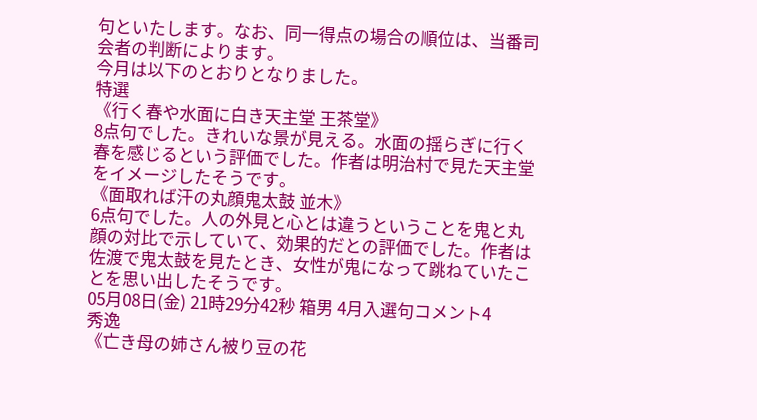句といたします。なお、同一得点の場合の順位は、当番司会者の判断によります。
今月は以下のとおりとなりました。
特選
《行く春や水面に白き天主堂 王茶堂》
8点句でした。きれいな景が見える。水面の揺らぎに行く春を感じるという評価でした。作者は明治村で見た天主堂をイメージしたそうです。
《面取れば汗の丸顔鬼太鼓 並木》
6点句でした。人の外見と心とは違うということを鬼と丸顔の対比で示していて、効果的だとの評価でした。作者は佐渡で鬼太鼓を見たとき、女性が鬼になって跳ねていたことを思い出したそうです。
05月08日(金) 21時29分42秒 箱男 4月入選句コメント4
秀逸
《亡き母の姉さん被り豆の花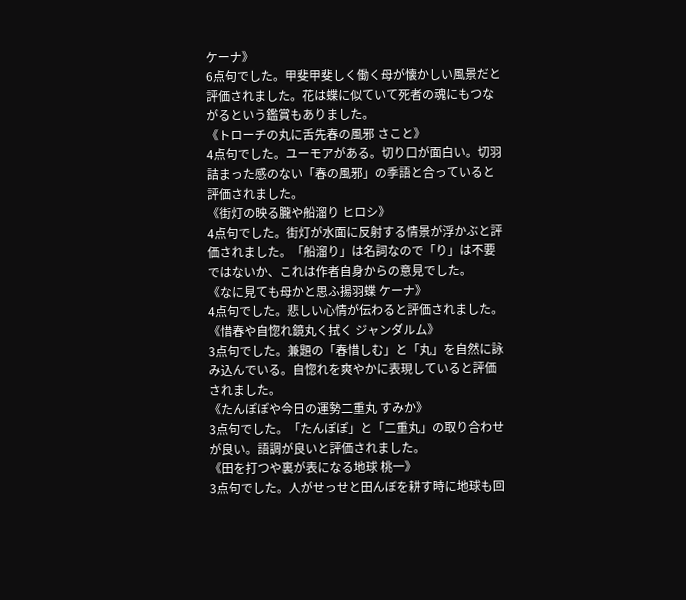ケーナ》
6点句でした。甲斐甲斐しく働く母が懐かしい風景だと評価されました。花は蝶に似ていて死者の魂にもつながるという鑑賞もありました。
《トローチの丸に舌先春の風邪 さこと》
4点句でした。ユーモアがある。切り口が面白い。切羽詰まった感のない「春の風邪」の季語と合っていると評価されました。
《街灯の映る朧や船溜り ヒロシ》
4点句でした。街灯が水面に反射する情景が浮かぶと評価されました。「船溜り」は名詞なので「り」は不要ではないか、これは作者自身からの意見でした。
《なに見ても母かと思ふ揚羽蝶 ケーナ》
4点句でした。悲しい心情が伝わると評価されました。
《惜春や自惚れ鏡丸く拭く ジャンダルム》
3点句でした。兼題の「春惜しむ」と「丸」を自然に詠み込んでいる。自惚れを爽やかに表現していると評価されました。
《たんぽぽや今日の運勢二重丸 すみか》
3点句でした。「たんぽぽ」と「二重丸」の取り合わせが良い。語調が良いと評価されました。
《田を打つや裏が表になる地球 桃一》
3点句でした。人がせっせと田んぼを耕す時に地球も回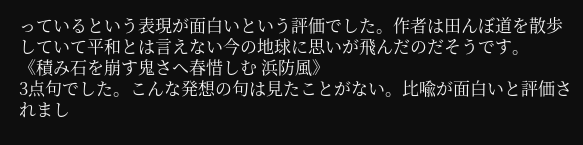っているという表現が面白いという評価でした。作者は田んぼ道を散歩していて平和とは言えない今の地球に思いが飛んだのだそうです。
《積み石を崩す鬼さへ春惜しむ 浜防風》
3点句でした。こんな発想の句は見たことがない。比喩が面白いと評価されまし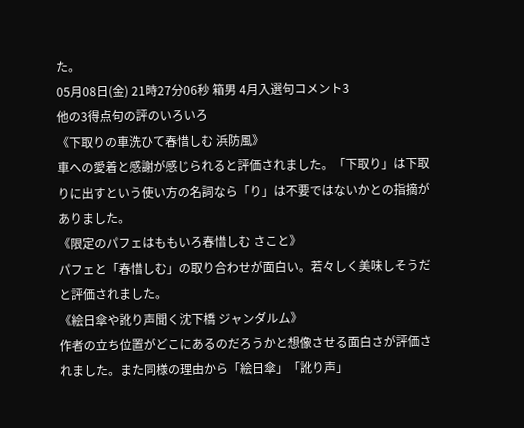た。
05月08日(金) 21時27分06秒 箱男 4月入選句コメント3
他の3得点句の評のいろいろ
《下取りの車洗ひて春惜しむ 浜防風》
車への愛着と感謝が感じられると評価されました。「下取り」は下取りに出すという使い方の名詞なら「り」は不要ではないかとの指摘がありました。
《限定のパフェはももいろ春惜しむ さこと》
パフェと「春惜しむ」の取り合わせが面白い。若々しく美味しそうだと評価されました。
《絵日傘や訛り声聞く沈下橋 ジャンダルム》
作者の立ち位置がどこにあるのだろうかと想像させる面白さが評価されました。また同様の理由から「絵日傘」「訛り声」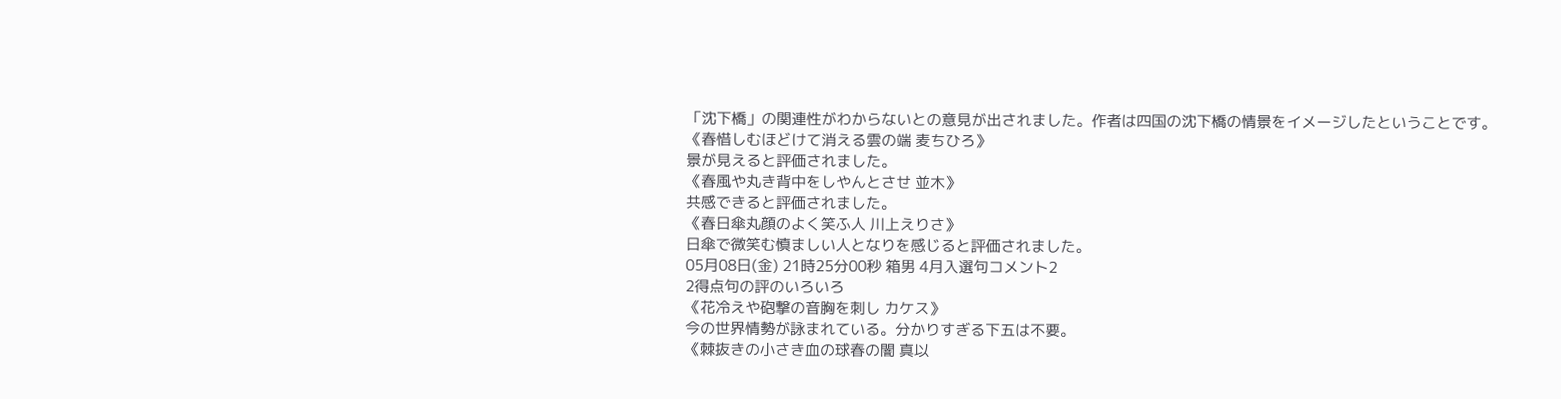「沈下橋」の関連性がわからないとの意見が出されました。作者は四国の沈下橋の情景をイメージしたということです。
《春惜しむほどけて消える雲の端 麦ちひろ》
景が見えると評価されました。
《春風や丸き背中をしやんとさせ 並木》
共感できると評価されました。
《春日傘丸顔のよく笑ふ人 川上えりさ》
日傘で微笑む慎ましい人となりを感じると評価されました。
05月08日(金) 21時25分00秒 箱男 4月入選句コメント2
2得点句の評のいろいろ
《花冷えや砲撃の音胸を刺し カケス》
今の世界情勢が詠まれている。分かりすぎる下五は不要。
《棘抜きの小さき血の球春の闇 真以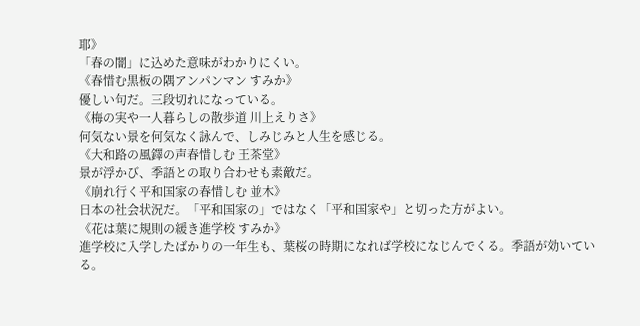耶》
「春の闇」に込めた意味がわかりにくい。
《春惜む黒板の隅アンパンマン すみか》
優しい句だ。三段切れになっている。
《梅の実や一人暮らしの散歩道 川上えりさ》
何気ない景を何気なく詠んで、しみじみと人生を感じる。
《大和路の風鐸の声春惜しむ 王茶堂》
景が浮かび、季語との取り合わせも素敵だ。
《崩れ行く平和国家の春惜しむ 並木》
日本の社会状況だ。「平和国家の」ではなく「平和国家や」と切った方がよい。
《花は葉に規則の緩き進学校 すみか》
進学校に入学したばかりの一年生も、葉桜の時期になれば学校になじんでくる。季語が効いている。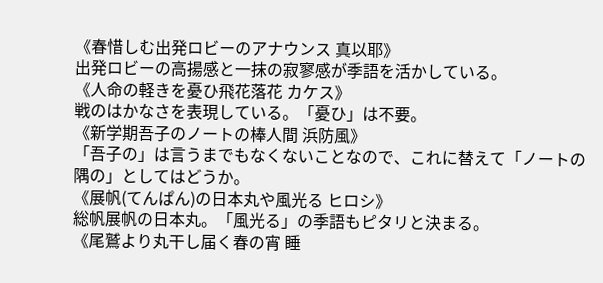《春惜しむ出発ロビーのアナウンス 真以耶》
出発ロビーの高揚感と一抹の寂寥感が季語を活かしている。
《人命の軽きを憂ひ飛花落花 カケス》
戦のはかなさを表現している。「憂ひ」は不要。
《新学期吾子のノートの棒人間 浜防風》
「吾子の」は言うまでもなくないことなので、これに替えて「ノートの隅の」としてはどうか。
《展帆(てんぱん)の日本丸や風光る ヒロシ》
総帆展帆の日本丸。「風光る」の季語もピタリと決まる。
《尾鷲より丸干し届く春の宵 睡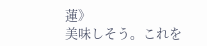蓮》
美味しそう。これを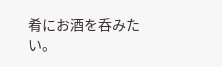肴にお酒を呑みたい。